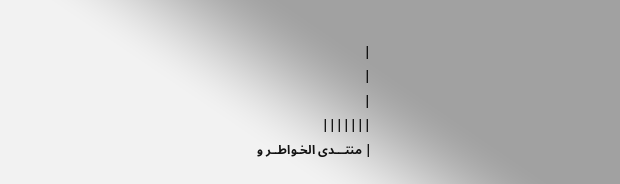|
|
|
|||||||
| منتـــدى الخـواطــر و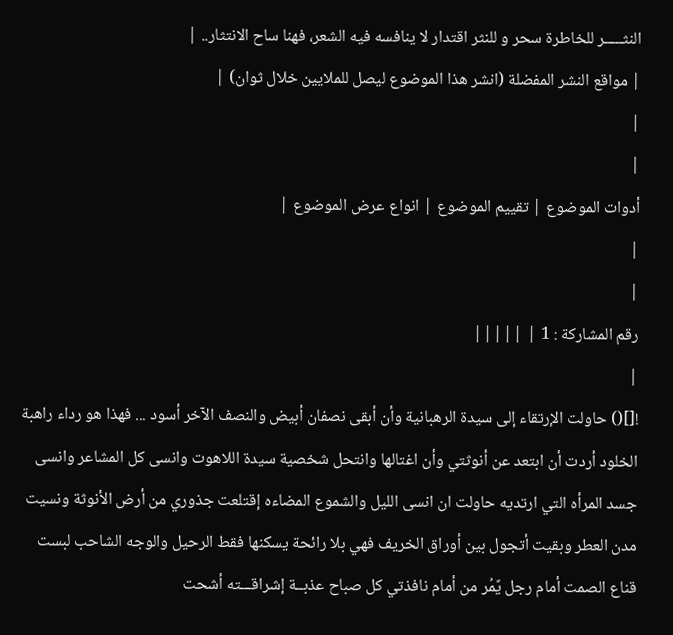النثـــــر للخاطرة سحر و للنثر اقتدار لا ينافسه فيه الشعر، فهنا ساح الانتثار.. |
| مواقع النشر المفضلة (انشر هذا الموضوع ليصل للملايين خلال ثوان) |
|
|
أدوات الموضوع | تقييم الموضوع | انواع عرض الموضوع |
|
|
رقم المشاركة : 1 | |||||
|
![]() حاولت الإرتقاء إلى سيدة الرهبانية وأن أبقى نصفان أبيض والنصف الآخر أسود ... فهذا هو رداء راهبة الخلود أردت أن ابتعد عن أنوثتي وأن اغتالها وانتحل شخصية سيدة اللاهوت وانسى كل المشاعر وانسى جسد المرأه التي ارتديه حاولت ان انسى الليل والشموع المضاءه إقتلعت جذوري من أرض الأنوثة ونسيت مدن العطر وبقيت أتجول بين أوراق الخريف فهي بلا رائحة يسكنها فقط الرحيل والوجه الشاحب لبست قناع الصمت أمام رجل يًمُر من أمام نافذتي كل صباح عذبــة إشراقـــته أشحت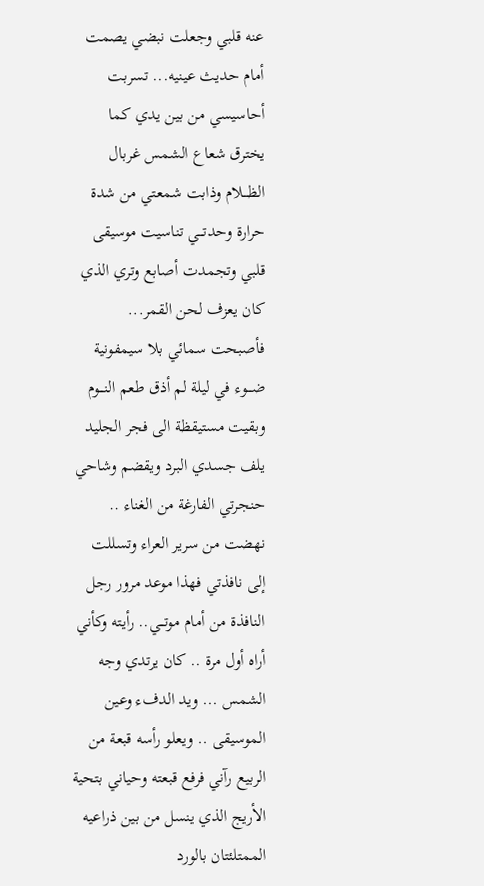عنه قلبي وجعلت نبضي يصمت أمام حديث عينيه... تسربت أحاسيسي من بين يدي كما يخترق شعاع الشمس غربال الظـــلام وذابت شمعتي من شدة حرارة وحدتـــي تناسيت موسيقى قلبي وتجمدت أصابع وتري الذي كان يعزف لحن القمر... فأصبحت سمائي بلا سيمفونية ضـــوء في ليلة لم أذق طعم النـــوم وبقيت مستيقظة الى فجر الجليد يلف جسدي البرد ويقضم وشاحي حنجرتي الفارغة من الغناء .. نهضت من سرير العراء وتسللت إلى نافذتي فهذا موعد مرور رجل النافذة من أمام موتـــي.. رأيته وكأني أراه أول مرة .. كان يرتدي وجه الشمس ... ويد الدفء وعين الموسيقى .. ويعلو رأسه قبعة من الربيع رآني فرفع قبعته وحياني بتحية الأريج الذي ينسل من بين ذراعيه الممتلئتان بالورد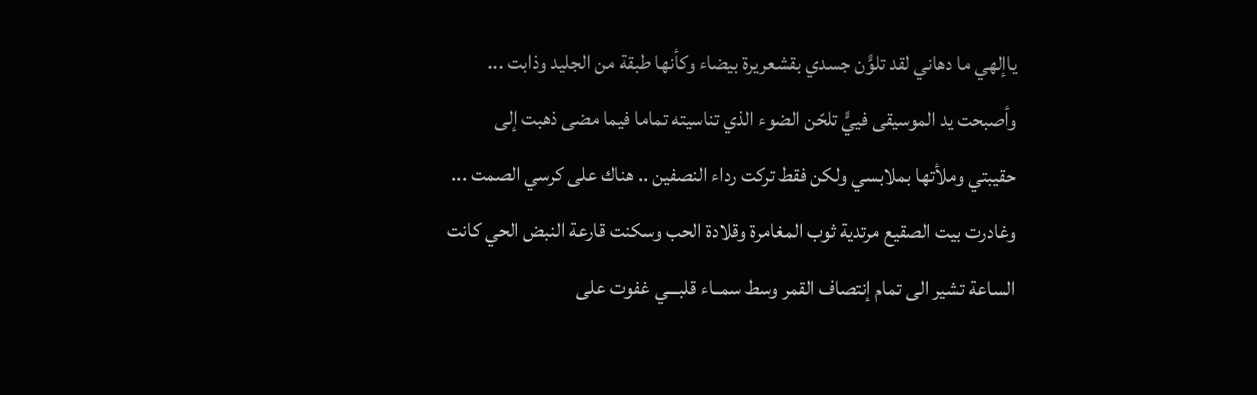ياإلهي ما دهاني لقد تلوًّن جسدي بقشعريرة بيضاء وكأنها طبقة من الجليد وذابت ... وأصبحت يد الموسيقى فييًّ تلحّن الضوء الذي تناسيته تماما فيما مضى ذهبت إلى حقيبتي وملأتها بملابسي ولكن فقط تركت رداء النصفين .. هناك على كرسي الصمت ... وغادرت بيت الصقيع مرتدية ثوب المغامرة وقلادة الحب وسكنت قارعة النبض الحي كانت الساعة تشير الى تمام إنتصاف القمر وسط سمــاء قلبـــي غفوت على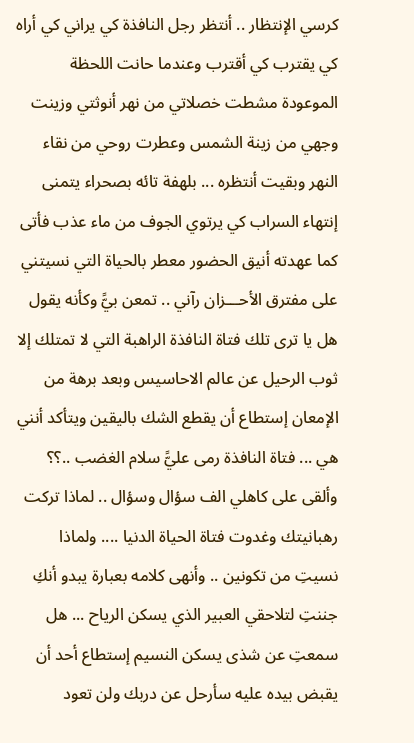كرسي الإنتظار .. أنتظر رجل النافذة كي يراني كي أراه كي يقترب كي أقترب وعندما حانت اللحظة الموعودة مشطت خصلاتي من نهر أنوثتي وزينت وجهي من زينة الشمس وعطرت روحي من نقاء النهر وبقيت أنتظره ... بلهفة تائه بصحراء يتمنى إنتهاء السراب كي يرتوي الجوف من ماء عذب فأتى كما عهدته أنيق الحضور معطر بالحياة التي نسيتني على مفترق الأحـــزان رآني .. تمعن بيًّ وكأنه يقول هل يا ترى تلك فتاة النافذة الراهبة التي لا تمتلك إلا ثوب الرحيل عن عالم الاحاسيس وبعد برهة من الإمعان إستطاع أن يقطع الشك باليقين ويتأكد أنني هي ... فتاة النافذة رمى عليًّ سلام الغضب ..؟؟ وألقى على كاهلي الف سؤال وسؤال .. لماذا تركت رهبانيتك وغدوت فتاة الحياة الدنيا .... ولماذا نسيتِ من تكونين .. وأنهى كلامه بعبارة يبدو أنكِ جننتِ لتلاحقي العبير الذي يسكن الرياح ... هل سمعتِ عن شذى يسكن النسيم إستطاع أحد أن يقبض بيده عليه سأرحل عن دربك ولن تعود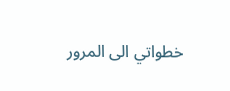خطواتي الى المرور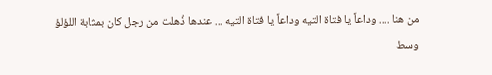من هنا .... وداعاً يا فتاة التيه وداعاً يا فتاة التيه ... عندها ذُهلت من رجل كان بمثابة اللؤلؤ وسط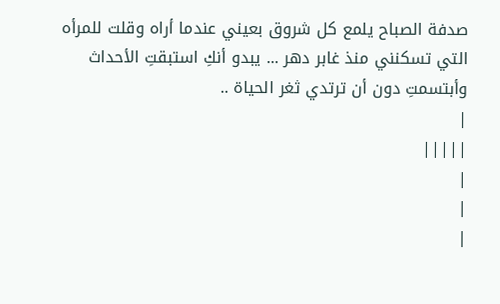صدفة الصباح يلمع كل شروق بعيني عندما أراه وقلت للمرأه التي تسكنني منذ غابر دهر ... يبدو أنكِ استبقتِ الأحداث وأبتسمتِ دون أن ترتدي ثغر الحياة ..
|
|||||
|
|
|